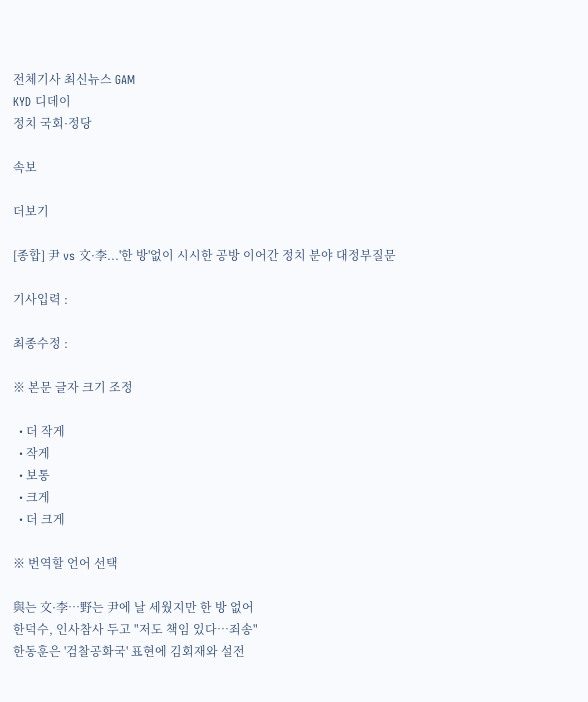전체기사 최신뉴스 GAM
KYD 디데이
정치 국회·정당

속보

더보기

[종합] 尹 vs 文·李...'한 방'없이 시시한 공방 이어간 정치 분야 대정부질문

기사입력 :

최종수정 :

※ 본문 글자 크기 조정

  • 더 작게
  • 작게
  • 보통
  • 크게
  • 더 크게

※ 번역할 언어 선택

與는 文·李…野는 尹에 날 세웠지만 한 방 없어
한덕수, 인사참사 두고 "저도 책임 있다…죄송"
한동훈은 '검찰공화국' 표현에 김회재와 설전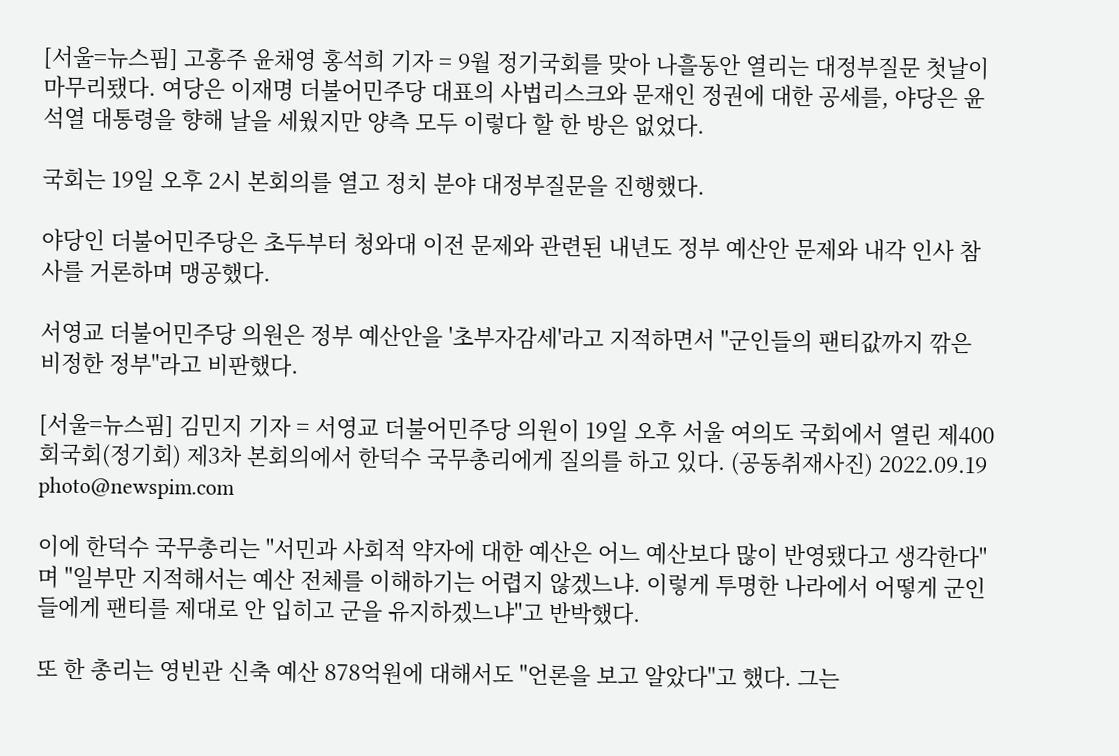[서울=뉴스핌] 고홍주 윤채영 홍석희 기자 = 9월 정기국회를 맞아 나흘동안 열리는 대정부질문 첫날이 마무리됐다. 여당은 이재명 더불어민주당 대표의 사법리스크와 문재인 정권에 대한 공세를, 야당은 윤석열 대통령을 향해 날을 세웠지만 양측 모두 이렇다 할 한 방은 없었다.

국회는 19일 오후 2시 본회의를 열고 정치 분야 대정부질문을 진행했다.

야당인 더불어민주당은 초두부터 청와대 이전 문제와 관련된 내년도 정부 예산안 문제와 내각 인사 참사를 거론하며 맹공했다.

서영교 더불어민주당 의원은 정부 예산안을 '초부자감세'라고 지적하면서 "군인들의 팬티값까지 깎은 비정한 정부"라고 비판했다.

[서울=뉴스핌] 김민지 기자 = 서영교 더불어민주당 의원이 19일 오후 서울 여의도 국회에서 열린 제400회국회(정기회) 제3차 본회의에서 한덕수 국무총리에게 질의를 하고 있다. (공동취재사진) 2022.09.19 photo@newspim.com

이에 한덕수 국무총리는 "서민과 사회적 약자에 대한 예산은 어느 예산보다 많이 반영됐다고 생각한다"며 "일부만 지적해서는 예산 전체를 이해하기는 어렵지 않겠느냐. 이렇게 투명한 나라에서 어떻게 군인들에게 팬티를 제대로 안 입히고 군을 유지하겠느냐"고 반박했다.

또 한 총리는 영빈관 신축 예산 878억원에 대해서도 "언론을 보고 알았다"고 했다. 그는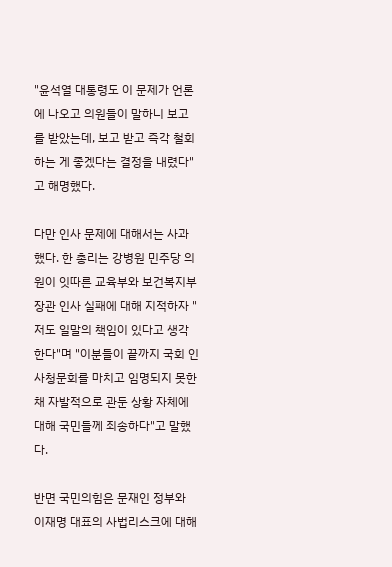"윤석열 대통령도 이 문제가 언론에 나오고 의원들이 말하니 보고를 받았는데, 보고 받고 즉각 철회하는 게 좋겠다는 결정을 내렸다"고 해명했다.

다만 인사 문제에 대해서는 사과했다. 한 총리는 강병원 민주당 의원이 잇따른 교육부와 보건복지부 장관 인사 실패에 대해 지적하자 "저도 일말의 책임이 있다고 생각한다"며 "이분들이 끝까지 국회 인사청문회를 마치고 임명되지 못한 채 자발적으로 관둔 상황 자체에 대해 국민들께 죄송하다"고 말했다.

반면 국민의힘은 문재인 정부와 이재명 대표의 사법리스크에 대해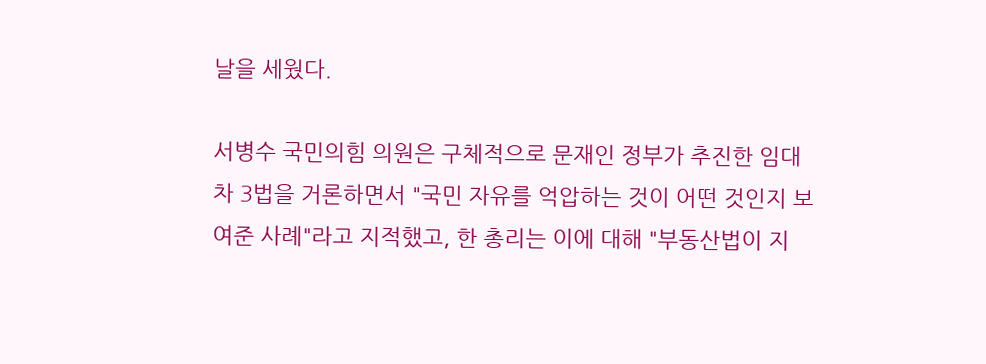날을 세웠다.

서병수 국민의힘 의원은 구체적으로 문재인 정부가 추진한 임대차 3법을 거론하면서 "국민 자유를 억압하는 것이 어떤 것인지 보여준 사례"라고 지적했고, 한 총리는 이에 대해 "부동산법이 지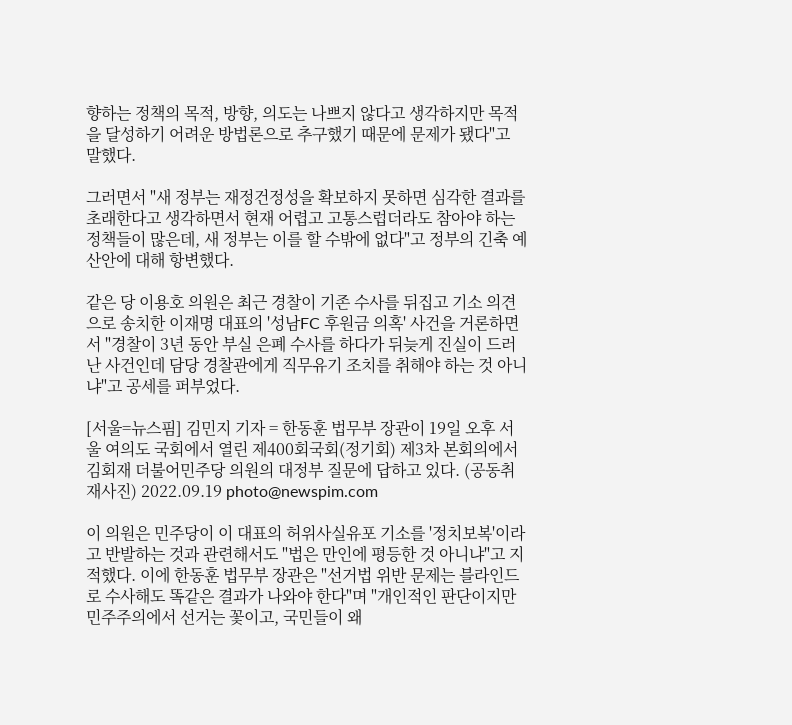향하는 정책의 목적, 방향, 의도는 나쁘지 않다고 생각하지만 목적을 달성하기 어려운 방법론으로 추구했기 때문에 문제가 됐다"고 말했다.

그러면서 "새 정부는 재정건정성을 확보하지 못하면 심각한 결과를 초래한다고 생각하면서 현재 어렵고 고통스럽더라도 참아야 하는 정책들이 많은데, 새 정부는 이를 할 수밖에 없다"고 정부의 긴축 예산안에 대해 항변했다.

같은 당 이용호 의원은 최근 경찰이 기존 수사를 뒤집고 기소 의견으로 송치한 이재명 대표의 '성남FC 후원금 의혹' 사건을 거론하면서 "경찰이 3년 동안 부실 은폐 수사를 하다가 뒤늦게 진실이 드러난 사건인데 담당 경찰관에게 직무유기 조치를 취해야 하는 것 아니냐"고 공세를 퍼부었다.

[서울=뉴스핌] 김민지 기자 = 한동훈 법무부 장관이 19일 오후 서울 여의도 국회에서 열린 제400회국회(정기회) 제3차 본회의에서 김회재 더불어민주당 의원의 대정부 질문에 답하고 있다. (공동취재사진) 2022.09.19 photo@newspim.com

이 의원은 민주당이 이 대표의 허위사실유포 기소를 '정치보복'이라고 반발하는 것과 관련해서도 "법은 만인에 평등한 것 아니냐"고 지적했다. 이에 한동훈 법무부 장관은 "선거법 위반 문제는 블라인드로 수사해도 똑같은 결과가 나와야 한다"며 "개인적인 판단이지만 민주주의에서 선거는 꽃이고, 국민들이 왜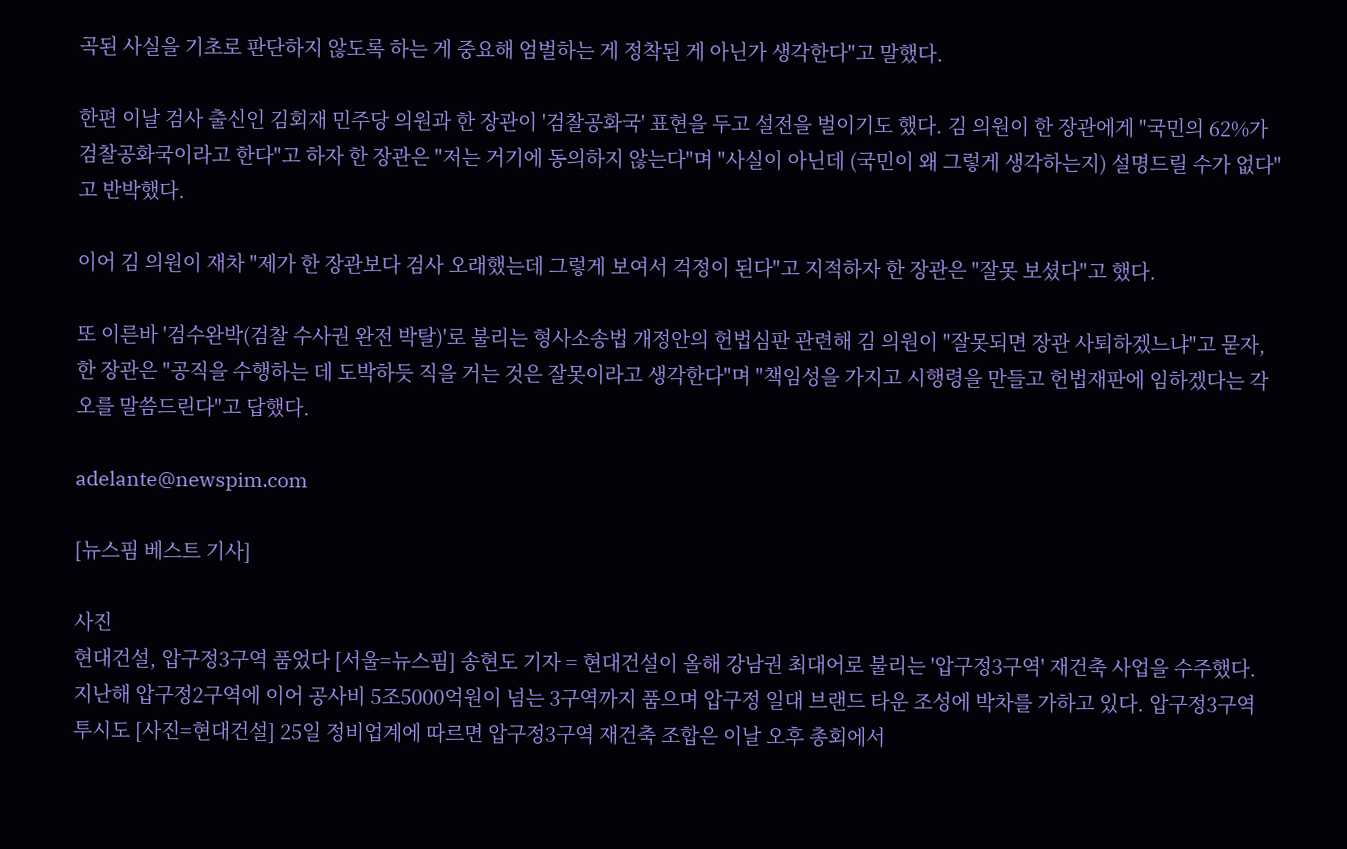곡된 사실을 기초로 판단하지 않도록 하는 게 중요해 엄벌하는 게 정착된 게 아닌가 생각한다"고 말했다.

한편 이날 검사 출신인 김회재 민주당 의원과 한 장관이 '검찰공화국' 표현을 두고 설전을 벌이기도 했다. 김 의원이 한 장관에게 "국민의 62%가 검찰공화국이라고 한다"고 하자 한 장관은 "저는 거기에 동의하지 않는다"며 "사실이 아닌데 (국민이 왜 그렇게 생각하는지) 설명드릴 수가 없다"고 반박했다.

이어 김 의원이 재차 "제가 한 장관보다 검사 오래했는데 그렇게 보여서 걱정이 된다"고 지적하자 한 장관은 "잘못 보셨다"고 했다.

또 이른바 '검수완박(검찰 수사권 완전 박탈)'로 불리는 형사소송법 개정안의 헌법심판 관련해 김 의원이 "잘못되면 장관 사퇴하겠느냐"고 묻자, 한 장관은 "공직을 수행하는 데 도박하듯 직을 거는 것은 잘못이라고 생각한다"며 "책임성을 가지고 시행령을 만들고 헌법재판에 임하겠다는 각오를 말씀드린다"고 답했다.

adelante@newspim.com

[뉴스핌 베스트 기사]

사진
현대건설, 압구정3구역 품었다 [서울=뉴스핌] 송현도 기자 = 현대건설이 올해 강남권 최대어로 불리는 '압구정3구역' 재건축 사업을 수주했다. 지난해 압구정2구역에 이어 공사비 5조5000억원이 넘는 3구역까지 품으며 압구정 일대 브랜드 타운 조성에 박차를 가하고 있다. 압구정3구역 투시도 [사진=현대건설] 25일 정비업계에 따르면 압구정3구역 재건축 조합은 이날 오후 총회에서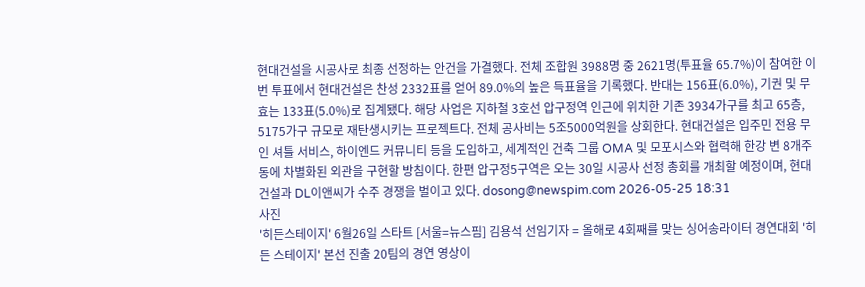현대건설을 시공사로 최종 선정하는 안건을 가결했다. 전체 조합원 3988명 중 2621명(투표율 65.7%)이 참여한 이번 투표에서 현대건설은 찬성 2332표를 얻어 89.0%의 높은 득표율을 기록했다. 반대는 156표(6.0%), 기권 및 무효는 133표(5.0%)로 집계됐다. 해당 사업은 지하철 3호선 압구정역 인근에 위치한 기존 3934가구를 최고 65층, 5175가구 규모로 재탄생시키는 프로젝트다. 전체 공사비는 5조5000억원을 상회한다. 현대건설은 입주민 전용 무인 셔틀 서비스, 하이엔드 커뮤니티 등을 도입하고, 세계적인 건축 그룹 OMA 및 모포시스와 협력해 한강 변 8개주동에 차별화된 외관을 구현할 방침이다. 한편 압구정5구역은 오는 30일 시공사 선정 총회를 개최할 예정이며, 현대건설과 DL이앤씨가 수주 경쟁을 벌이고 있다. dosong@newspim.com 2026-05-25 18:31
사진
'히든스테이지' 6월26일 스타트 [서울=뉴스핌] 김용석 선임기자 = 올해로 4회째를 맞는 싱어송라이터 경연대회 '히든 스테이지' 본선 진출 20팀의 경연 영상이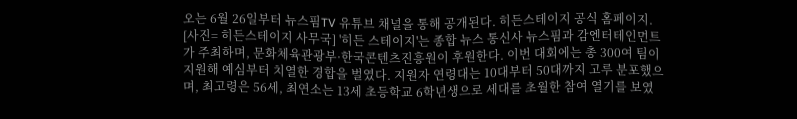오는 6월 26일부터 뉴스핌TV 유튜브 채널을 통해 공개된다. 히든스테이지 공식 홈페이지. [사진= 히든스테이지 사무국] '히든 스테이지'는 종합 뉴스 통신사 뉴스핌과 감엔터테인먼트가 주최하며, 문화체육관광부·한국콘텐츠진흥원이 후원한다. 이번 대회에는 총 300여 팀이 지원해 예심부터 치열한 경합을 벌였다. 지원자 연령대는 10대부터 50대까지 고루 분포했으며, 최고령은 56세, 최연소는 13세 초등학교 6학년생으로 세대를 초월한 참여 열기를 보였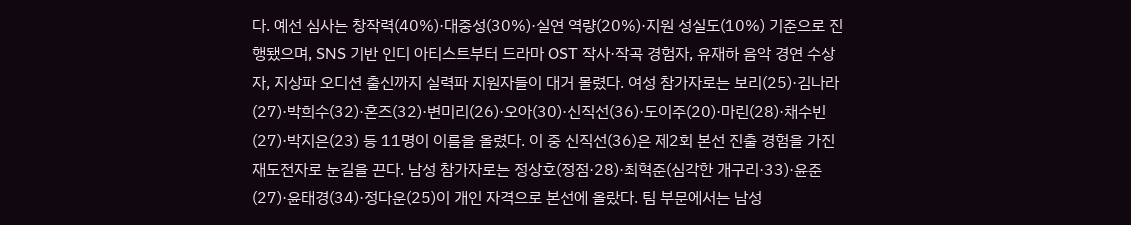다. 예선 심사는 창작력(40%)·대중성(30%)·실연 역량(20%)·지원 성실도(10%) 기준으로 진행됐으며, SNS 기반 인디 아티스트부터 드라마 OST 작사·작곡 경험자, 유재하 음악 경연 수상자, 지상파 오디션 출신까지 실력파 지원자들이 대거 몰렸다. 여성 참가자로는 보리(25)·김나라(27)·박희수(32)·혼즈(32)·변미리(26)·오아(30)·신직선(36)·도이주(20)·마린(28)·채수빈(27)·박지은(23) 등 11명이 이름을 올렸다. 이 중 신직선(36)은 제2회 본선 진출 경험을 가진 재도전자로 눈길을 끈다. 남성 참가자로는 정상호(정점·28)·최혁준(심각한 개구리·33)·윤준(27)·윤태경(34)·정다운(25)이 개인 자격으로 본선에 올랐다. 팀 부문에서는 남성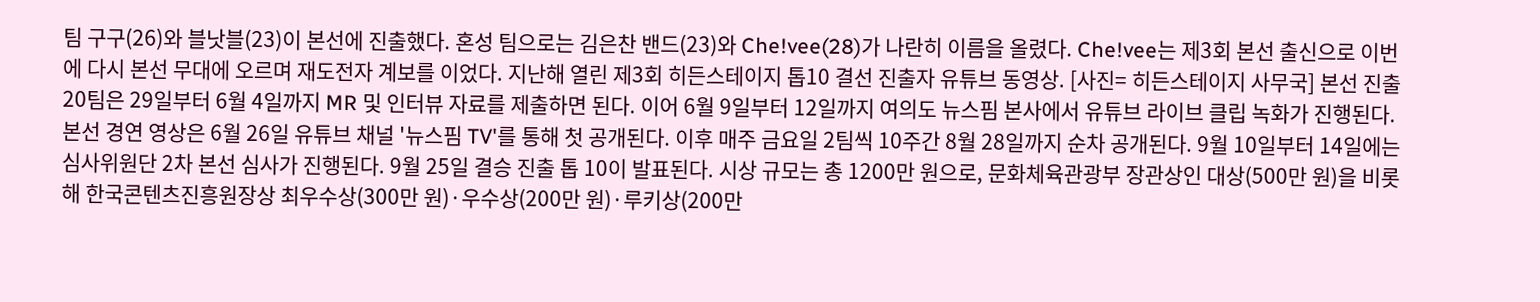팀 구구(26)와 블낫블(23)이 본선에 진출했다. 혼성 팀으로는 김은찬 밴드(23)와 Che!vee(28)가 나란히 이름을 올렸다. Che!vee는 제3회 본선 출신으로 이번에 다시 본선 무대에 오르며 재도전자 계보를 이었다. 지난해 열린 제3회 히든스테이지 톱10 결선 진출자 유튜브 동영상. [사진= 히든스테이지 사무국] 본선 진출 20팀은 29일부터 6월 4일까지 MR 및 인터뷰 자료를 제출하면 된다. 이어 6월 9일부터 12일까지 여의도 뉴스핌 본사에서 유튜브 라이브 클립 녹화가 진행된다. 본선 경연 영상은 6월 26일 유튜브 채널 '뉴스핌 TV'를 통해 첫 공개된다. 이후 매주 금요일 2팀씩 10주간 8월 28일까지 순차 공개된다. 9월 10일부터 14일에는 심사위원단 2차 본선 심사가 진행된다. 9월 25일 결승 진출 톱 10이 발표된다. 시상 규모는 총 1200만 원으로, 문화체육관광부 장관상인 대상(500만 원)을 비롯해 한국콘텐츠진흥원장상 최우수상(300만 원)·우수상(200만 원)·루키상(200만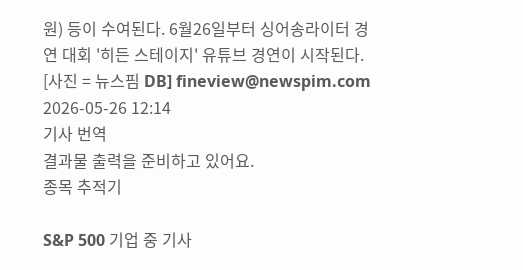원) 등이 수여된다. 6월26일부터 싱어송라이터 경연 대회 '히든 스테이지' 유튜브 경연이 시작된다. [사진 = 뉴스핌 DB] fineview@newspim.com 2026-05-26 12:14
기사 번역
결과물 출력을 준비하고 있어요.
종목 추적기

S&P 500 기업 중 기사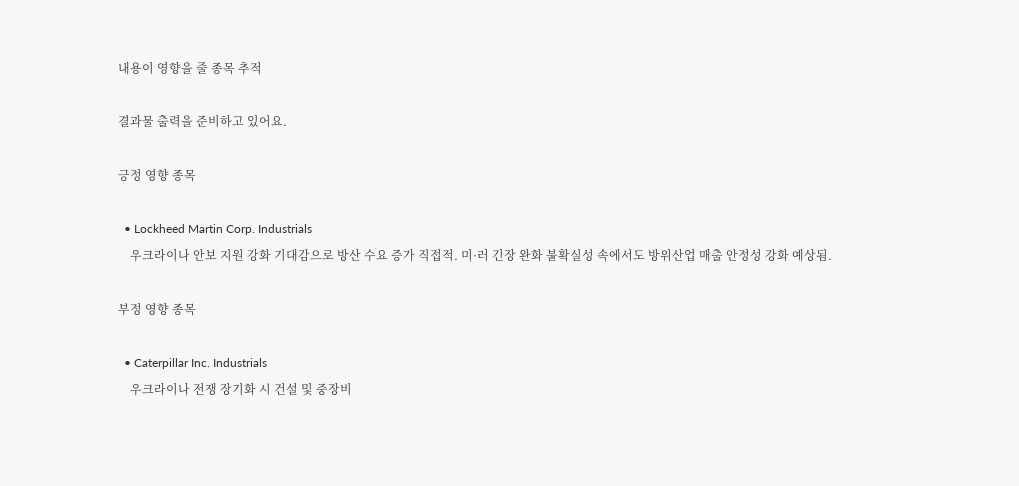내용이 영향을 줄 종목 추적

결과물 출력을 준비하고 있어요.

긍정 영향 종목

  • Lockheed Martin Corp. Industrials
    우크라이나 안보 지원 강화 기대감으로 방산 수요 증가 직접적. 미·러 긴장 완화 불확실성 속에서도 방위산업 매출 안정성 강화 예상됨.

부정 영향 종목

  • Caterpillar Inc. Industrials
    우크라이나 전쟁 장기화 시 건설 및 중장비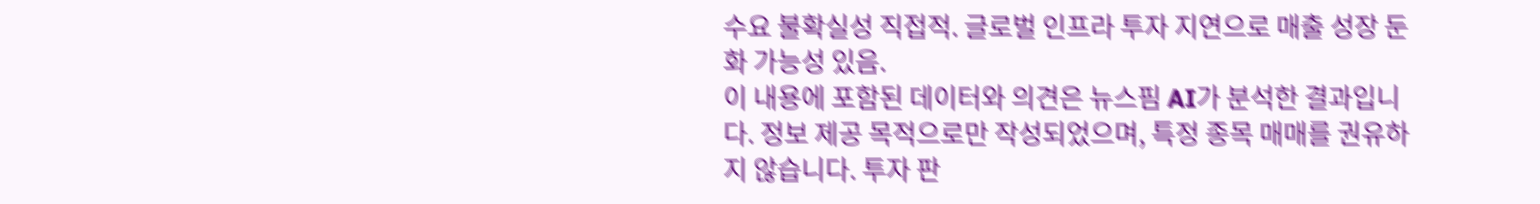수요 불확실성 직접적. 글로벌 인프라 투자 지연으로 매출 성장 둔화 가능성 있음.
이 내용에 포함된 데이터와 의견은 뉴스핌 AI가 분석한 결과입니다. 정보 제공 목적으로만 작성되었으며, 특정 종목 매매를 권유하지 않습니다. 투자 판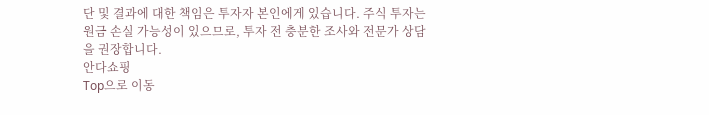단 및 결과에 대한 책임은 투자자 본인에게 있습니다. 주식 투자는 원금 손실 가능성이 있으므로, 투자 전 충분한 조사와 전문가 상담을 권장합니다.
안다쇼핑
Top으로 이동